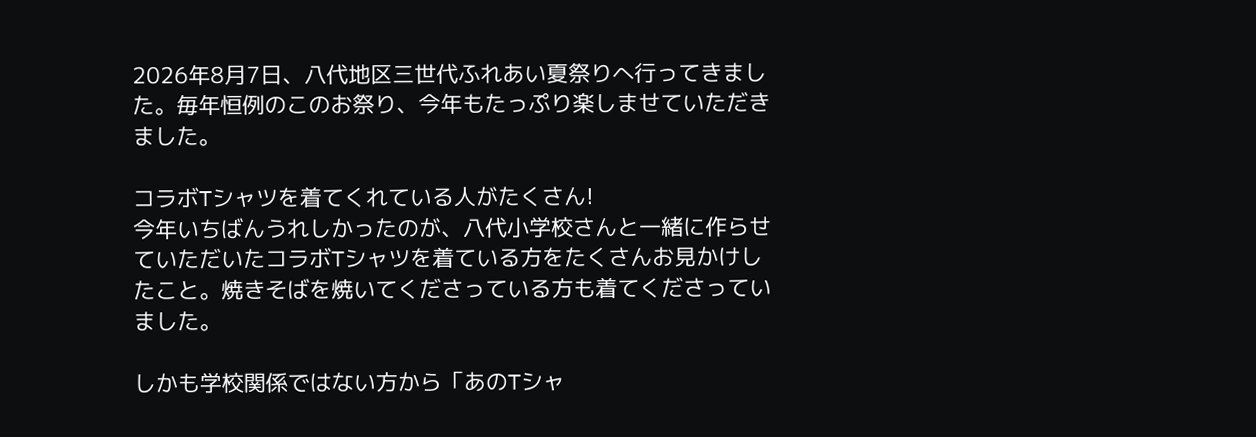2026年8月7日、八代地区三世代ふれあい夏祭りへ行ってきました。毎年恒例のこのお祭り、今年もたっぷり楽しませていただきました。

コラボTシャツを着てくれている人がたくさん!
今年いちばんうれしかったのが、八代小学校さんと一緒に作らせていただいたコラボTシャツを着ている方をたくさんお見かけしたこと。焼きそばを焼いてくださっている方も着てくださっていました。

しかも学校関係ではない方から「あのTシャ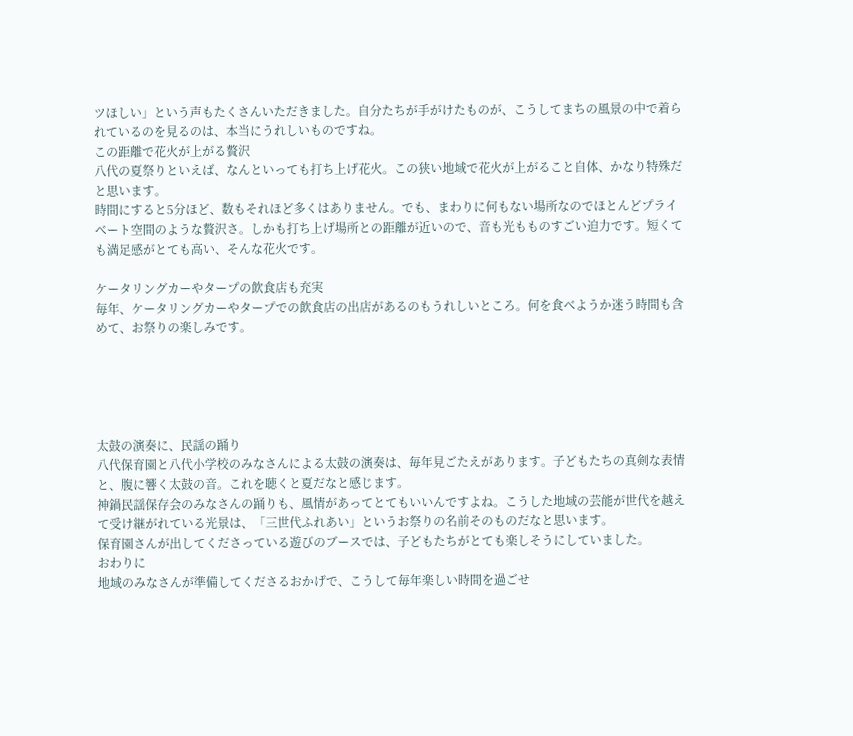ツほしい」という声もたくさんいただきました。自分たちが手がけたものが、こうしてまちの風景の中で着られているのを見るのは、本当にうれしいものですね。
この距離で花火が上がる贅沢
八代の夏祭りといえば、なんといっても打ち上げ花火。この狭い地域で花火が上がること自体、かなり特殊だと思います。
時間にすると5分ほど、数もそれほど多くはありません。でも、まわりに何もない場所なのでほとんどプライベート空間のような贅沢さ。しかも打ち上げ場所との距離が近いので、音も光もものすごい迫力です。短くても満足感がとても高い、そんな花火です。

ケータリングカーやタープの飲食店も充実
毎年、ケータリングカーやタープでの飲食店の出店があるのもうれしいところ。何を食べようか迷う時間も含めて、お祭りの楽しみです。





太鼓の演奏に、民謡の踊り
八代保育園と八代小学校のみなさんによる太鼓の演奏は、毎年見ごたえがあります。子どもたちの真剣な表情と、腹に響く太鼓の音。これを聴くと夏だなと感じます。
神鍋民謡保存会のみなさんの踊りも、風情があってとてもいいんですよね。こうした地域の芸能が世代を越えて受け継がれている光景は、「三世代ふれあい」というお祭りの名前そのものだなと思います。
保育園さんが出してくださっている遊びのブースでは、子どもたちがとても楽しそうにしていました。
おわりに
地域のみなさんが準備してくださるおかげで、こうして毎年楽しい時間を過ごせ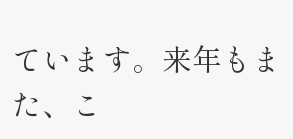ています。来年もまた、こ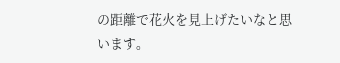の距離で花火を見上げたいなと思います。